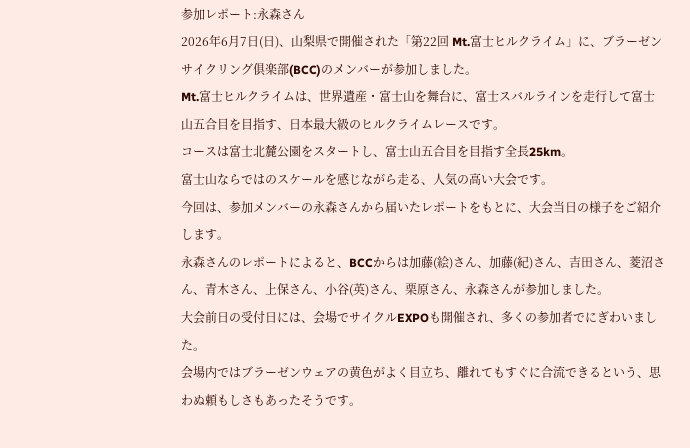参加レポート:永森さん
2026年6月7日(日)、山梨県で開催された「第22回 Mt.富士ヒルクライム」に、ブラーゼンサイクリング俱楽部(BCC)のメンバーが参加しました。
Mt.富士ヒルクライムは、世界遺産・富士山を舞台に、富士スバルラインを走行して富士山五合目を目指す、日本最大級のヒルクライムレースです。
コースは富士北麓公園をスタートし、富士山五合目を目指す全長25km。
富士山ならではのスケールを感じながら走る、人気の高い大会です。
今回は、参加メンバーの永森さんから届いたレポートをもとに、大会当日の様子をご紹介します。
永森さんのレポートによると、BCCからは加藤(絵)さん、加藤(紀)さん、吉田さん、菱沼さん、青木さん、上保さん、小谷(英)さん、栗原さん、永森さんが参加しました。
大会前日の受付日には、会場でサイクルEXPOも開催され、多くの参加者でにぎわいました。
会場内ではブラーゼンウェアの黄色がよく目立ち、離れてもすぐに合流できるという、思わぬ頼もしさもあったそうです。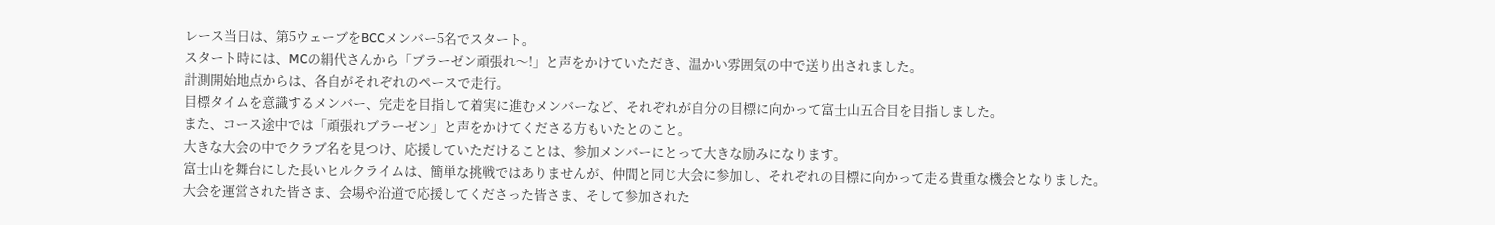レース当日は、第5ウェーブをBCCメンバー5名でスタート。
スタート時には、MCの絹代さんから「ブラーゼン頑張れ〜!」と声をかけていただき、温かい雰囲気の中で送り出されました。
計測開始地点からは、各自がそれぞれのペースで走行。
目標タイムを意識するメンバー、完走を目指して着実に進むメンバーなど、それぞれが自分の目標に向かって富士山五合目を目指しました。
また、コース途中では「頑張れブラーゼン」と声をかけてくださる方もいたとのこと。
大きな大会の中でクラブ名を見つけ、応援していただけることは、参加メンバーにとって大きな励みになります。
富士山を舞台にした長いヒルクライムは、簡単な挑戦ではありませんが、仲間と同じ大会に参加し、それぞれの目標に向かって走る貴重な機会となりました。
大会を運営された皆さま、会場や沿道で応援してくださった皆さま、そして参加された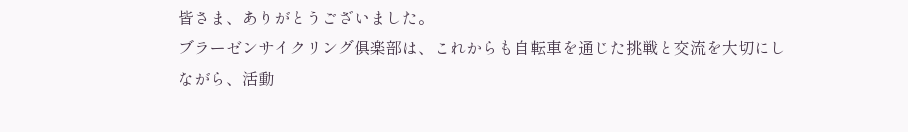皆さま、ありがとうございました。
ブラーゼンサイクリング俱楽部は、これからも自転車を通じた挑戦と交流を大切にしながら、活動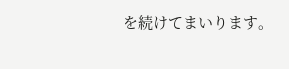を続けてまいります。